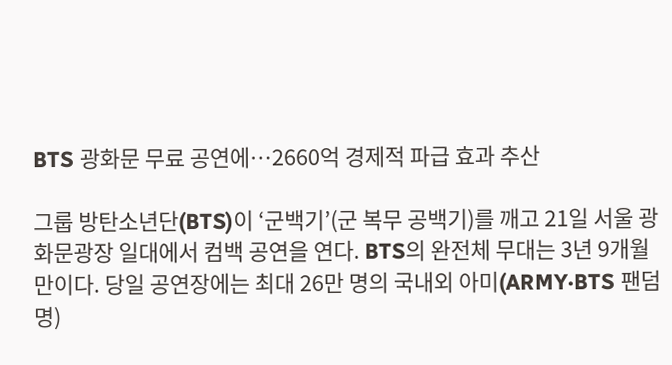BTS 광화문 무료 공연에…2660억 경제적 파급 효과 추산

그룹 방탄소년단(BTS)이 ‘군백기’(군 복무 공백기)를 깨고 21일 서울 광화문광장 일대에서 컴백 공연을 연다. BTS의 완전체 무대는 3년 9개월 만이다. 당일 공연장에는 최대 26만 명의 국내외 아미(ARMY·BTS 팬덤명)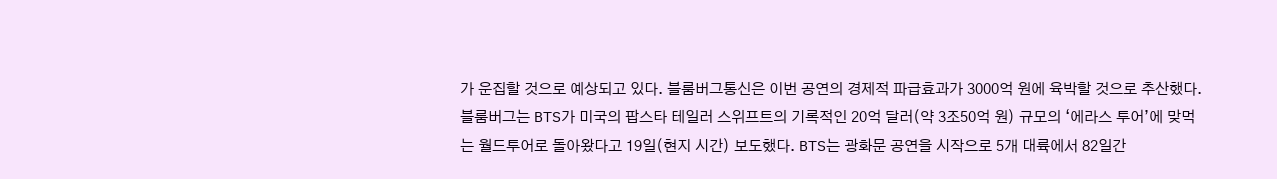가 운집할 것으로 예상되고 있다. 블룸버그통신은 이번 공연의 경제적 파급효과가 3000억 원에 육박할 것으로 추산했다.블룸버그는 BTS가 미국의 팝스타 테일러 스위프트의 기록적인 20억 달러(약 3조50억 원) 규모의 ‘에라스 투어’에 맞먹는 월드투어로 돌아왔다고 19일(현지 시간) 보도했다. BTS는 광화문 공연을 시작으로 5개 대륙에서 82일간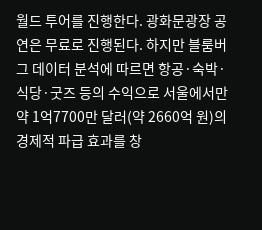월드 투어를 진행한다. 광화문광장 공연은 무료로 진행된다. 하지만 블룸버그 데이터 분석에 따르면 항공·숙박·식당·굿즈 등의 수익으로 서울에서만 약 1억7700만 달러(약 2660억 원)의 경제적 파급 효과를 창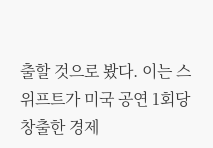출할 것으로 봤다. 이는 스위프트가 미국 공연 1회당 창출한 경제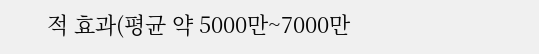적 효과(평균 약 5000만~7000만